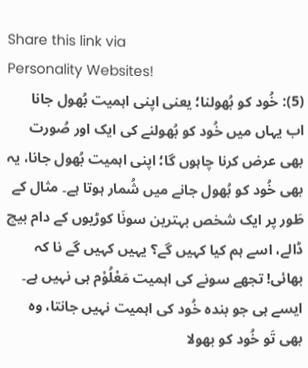Share this link via
Personality Websites!
(5): خُود کو بُھولنا؛ یعنی اپنی اہمیت بُھول جانا
اب یہاں میں خُود کو بُھولنے کی ایک اور صُورت بھی عرض کرنا چاہوں گا؛ اپنی اہمیت بُھول جانا، یہ بھی خُود کو بُھول جانے میں شُمار ہوتا ہے۔ مثال کے طَور پر ایک شخص بہترین سونَا کوڑیوں کے دام بیچ ڈالے، اسے ہم کیا کہیں گے؟ یہیں کہیں گے نا کہ بھائی! تجھے سونے کی اہمیت مَعْلُوْم ہی نہیں ہے۔ ایسے ہی جو بندہ خُود کی اہمیت نہیں جانتا، وہ بھی تَو خُود کو بھولا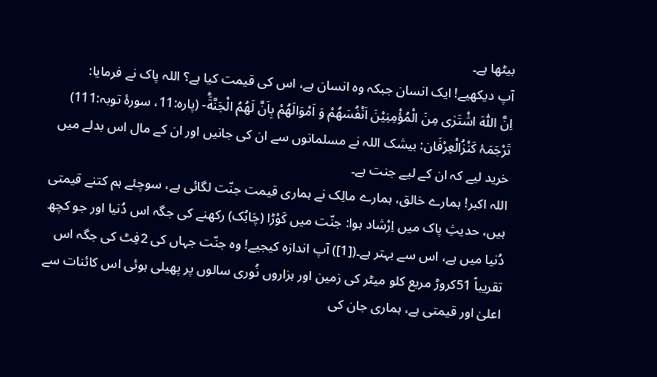بیٹھا ہے۔
آپ دیکھیے! ایک انسان جبکہ وہ انسان ہے، اس کی قیمت کیا ہے؟ اللہ پاک نے فرمایا:
اِنَّ اللّٰهَ اشْتَرٰى مِنَ الْمُؤْمِنِیْنَ اَنْفُسَهُمْ وَ اَمْوَالَهُمْ بِاَنَّ لَهُمُ الْجَنَّةَؕ- (پارہ:11، سورۂ توبہ:111)
تَرْجَمَۂ کَنْزُالْعِرْفَان: بیشک اللہ نے مسلمانوں سے ان کی جانیں اور ان کے مال اس بدلے میں خرید لیے کہ ان کے لیے جنت ہے۔
اللہ اکبر! ہمارے خالق، ہمارے مالِک نے ہماری قیمت جنّت لگائی ہے، سوچئے ہم کتنے قیمتی ہیں، حدیثِ پاک میں اِرْشاد ہوا: جنّت میں کَوْڑا (چَابُک) رکھنے کی جگہ اس دُنیا اور جو کچھ دُنیا میں ہے، اس سے بہتر ہے۔([1]) آپ اندازہ کیجیے! وہ جنّت جہاں کی 2فِٹ کی جگہ اس تقریباً 51کروڑ مربع کلو میٹر کی زمین اور ہزاروں نُوری سالوں پر پھیلی ہوئی اس کائنات سے اعلیٰ اور قیمتی ہے، ہماری جان کی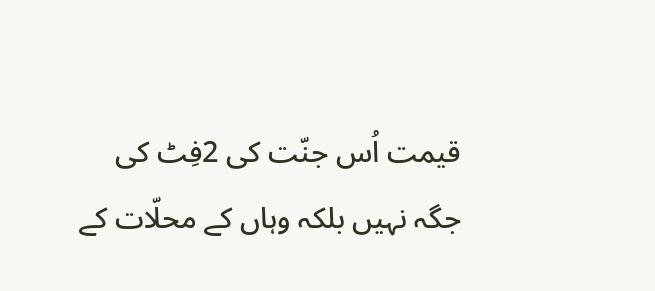قیمت اُس جنّت کی 2فِٹ کی جگہ نہیں بلکہ وہاں کے محلّات کے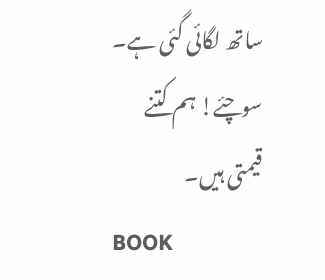ساتھ لگائی گئی ہے۔ سوچئے! ہم کتنے قیمتی ہیں۔
BOOK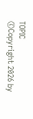TOPIC
©Copyright 2026 by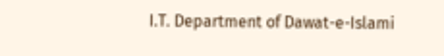I.T. Department of Dawat-e-Islami